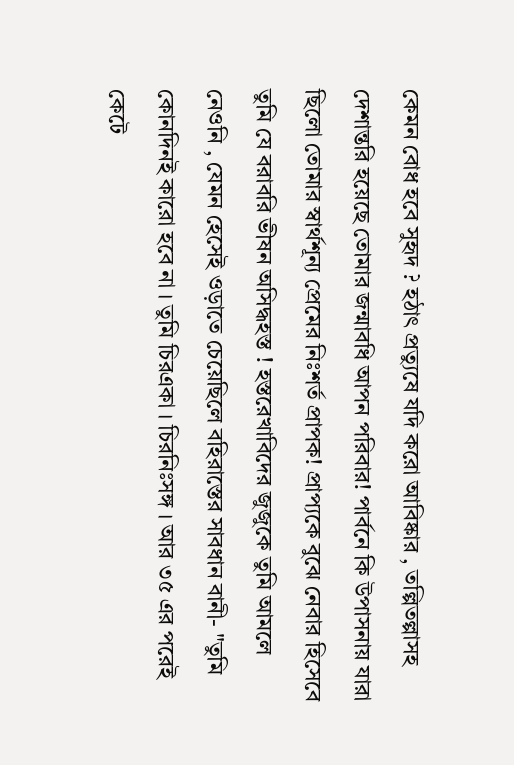কেমন বোধ হবে সুহৃদ ? হঠাৎ প্রত্যুষে যদি করো আবিষ্কার , তল্পিতল্পাসহ দেশান্তরি হয়েছে তোমার জন্মাবধি আপন পরিবার! পার্বনে কি উপাসনায় যারা ছিলো তোমার স্বার্থশূন্য প্রেমের নিঃশর্ত প্রাপক! প্রাপ্যকে বুঝে নেবার হিসেবে তুমি যে বরাবরি ভীষন অসিদ্ধহস্ত ! হস্তরেখাবিদের জুজুকে তুমি আমলে নেওনি , যেমন হেসেই ওড়াতে চেয়েছিলে বহিরাস্তের সাবধান বানী- "তুমি কোনদিনই কারো হবে না । তুমি চিরএকা । চিরনিঃসঙ্গ । আর ৩৫ এর পরেই কেটে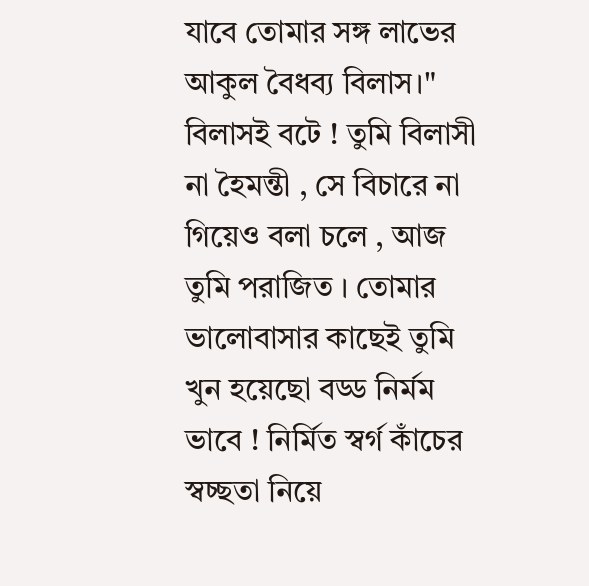যাবে তোমার সঙ্গ লাভের আকুল বৈধব্য বিলাস।" বিলাসই বটে ! তুমি বিলাসী না হৈমন্তী , সে বিচারে না গিয়েও বলা চলে , আজ তুমি পরাজিত । তোমার ভালোবাসার কাছেই তুমি খুন হয়েছো বড্ড নির্মম ভাবে ! নির্মিত স্বর্গ কাঁচের স্বচ্ছতা নিয়ে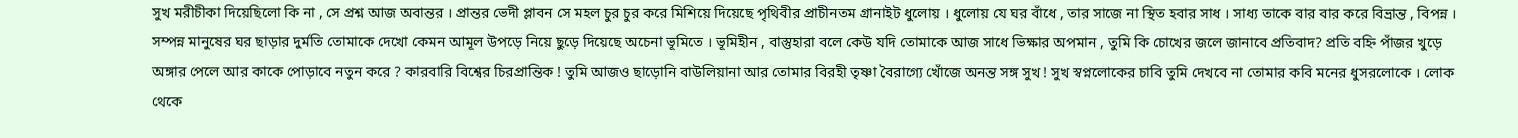সুখ মরীচীকা দিয়েছিলো কি না , সে প্রশ্ন আজ অবান্তর । প্রান্তর ভেদী প্লাবন সে মহল চুর চুর করে মিশিয়ে দিয়েছে পৃথিবীর প্রাচীনতম গ্রানাইট ধুলোয় । ধুলোয় যে ঘর বাঁধে , তার সাজে না স্থিত হবার সাধ । সাধ্য তাকে বার বার করে বিভ্রান্ত , বিপন্ন । সম্পন্ন মানুষের ঘর ছাড়ার দুর্মতি তোমাকে দেখো কেমন আমূল উপড়ে নিয়ে ছুড়ে দিয়েছে অচেনা ভূমিতে । ভূমিহীন , বাস্তুহারা বলে কেউ যদি তোমাকে আজ সাধে ভিক্ষার অপমান , তুমি কি চোখের জলে জানাবে প্রতিবাদ? প্রতি বহ্নি পাঁজর খুড়ে অঙ্গার পেলে আর কাকে পোড়াবে নতুন করে ? কারবারি বিশ্বের চিরপ্রান্তিক ! তুমি আজও ছাড়োনি বাউলিয়ানা আর তোমার বিরহী তৃষ্ণা বৈরাগ্যে খোঁজে অনন্ত সঙ্গ সুখ ! সুখ স্বপ্নলোকের চাবি তুমি দেখবে না তোমার কবি মনের ধুসরলোকে । লোক থেকে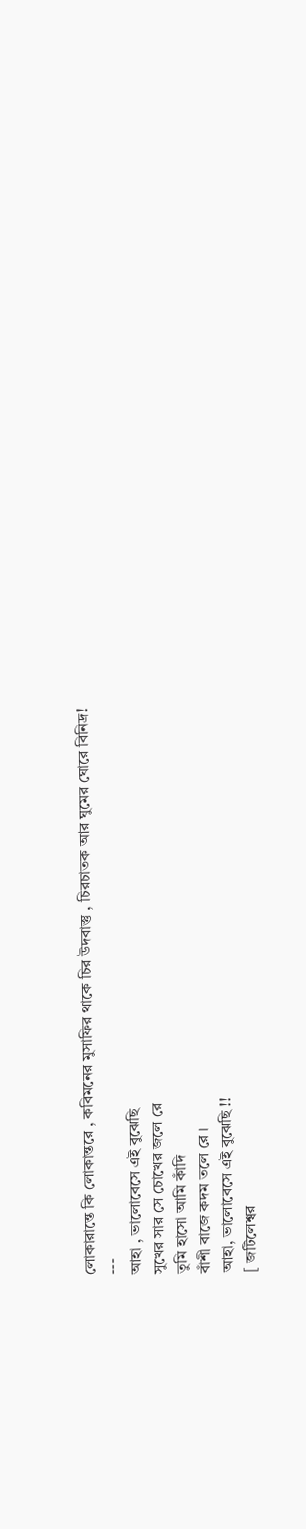লোকারান্তে কি লোকান্তরে , কবিমনের মুসাফির থাকে চির উদবাস্তু , চিরচাতক আর ঘুমের ঘোরে বিনিদ্র!
---
আহা , ভালোবেসে এই বুঝেছি
সুখের সার সে চোখের জলে রে
তুমি হাসো আমি কাঁদি
বাঁশী বাজে কদম তলে রে ।
আহা, ভালোবেসে এই বুঝেছি !!
[ জটিলেশ্বর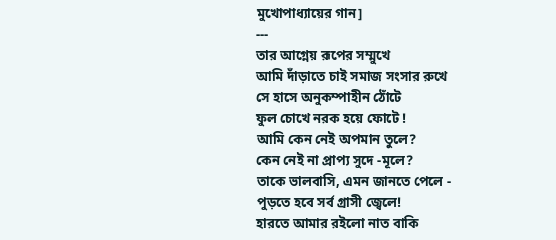মুখোপাধ্যায়ের গান]
---
তার আগ্নেয় রূপের সম্মুখে
আমি দাঁড়াতে চাই সমাজ সংসার রুখে
সে হাসে অনুকম্পাহীন ঠোঁটে
ফুল চোখে নরক হয়ে ফোটে !
আমি কেন নেই অপমান তুলে?
কেন নেই না প্রাপ্য সুদে -মূলে?
তাকে ভালবাসি, এমন জানতে পেলে -
পুড়তে হবে সর্ব গ্রাসী জ্বেলে!
হারতে আমার রইলো নাত বাকি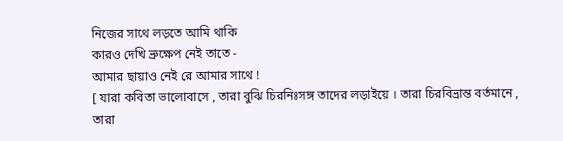নিজের সাথে লড়তে আমি থাকি
কারও দেখি ভ্রুক্ষেপ নেই তাতে -
আমার ছায়াও নেই রে আমার সাথে !
[ যারা কবিতা ভালোবাসে , তারা বুঝি চিরনিঃসঙ্গ তাদের লড়াইয়ে । তারা চিরবিভ্রান্ত বর্তমানে , তারা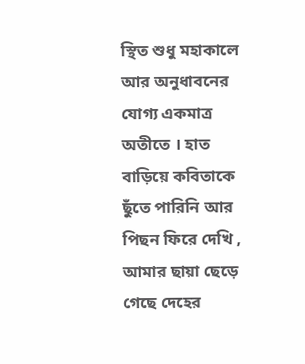স্থিত শুধু মহাকালে আর অনুধাবনের যোগ্য একমাত্র অতীতে । হাত বাড়িয়ে কবিতাকে ছুঁতে পারিনি আর পিছন ফিরে দেখি , আমার ছায়া ছেড়ে গেছে দেহের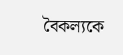বৈকল্যকে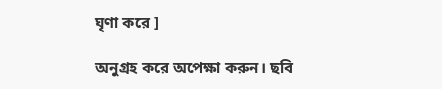ঘৃণা করে ]

অনুগ্রহ করে অপেক্ষা করুন। ছবি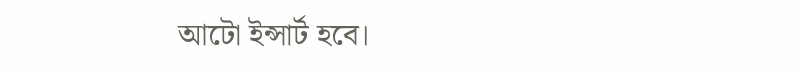আটো ইন্সার্ট হবে।